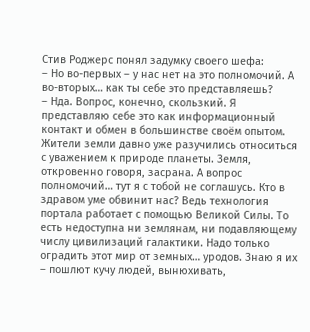Стив Роджерс понял задумку своего шефа:
– Но во-первых – у нас нет на это полномочий. А во-вторых… как ты себе это представляешь?
– Нда. Вопрос, конечно, скользкий. Я представляю себе это как информационный контакт и обмен в большинстве своём опытом. Жители земли давно уже разучились относиться с уважением к природе планеты. Земля, откровенно говоря, засрана. А вопрос полномочий… тут я с тобой не соглашусь. Кто в здравом уме обвинит нас? Ведь технология портала работает с помощью Великой Силы. То есть недоступна ни землянам, ни подавляющему числу цивилизаций галактики. Надо только оградить этот мир от земных… уродов. Знаю я их – пошлют кучу людей, вынюхивать,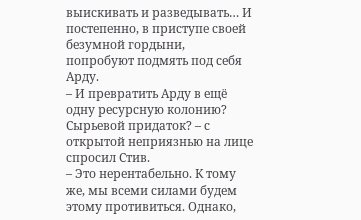выискивать и разведывать… И постепенно, в приступе своей безумной гордыни, попробуют подмять под себя Арду.
– И превратить Арду в ещё одну ресурсную колонию? Сырьевой придаток? – с открытой неприязнью на лице спросил Стив.
– Это нерентабельно. К тому же, мы всеми силами будем этому противиться. Однако,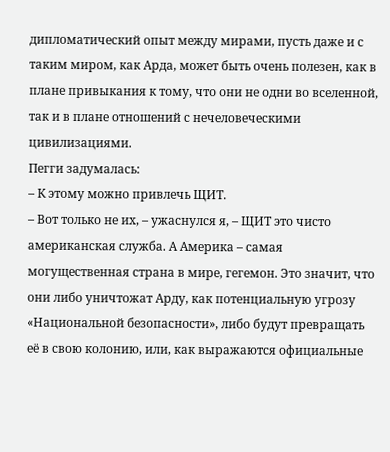дипломатический опыт между мирами, пусть даже и с таким миром, как Арда, может быть очень полезен, как в плане привыкания к тому, что они не одни во вселенной, так и в плане отношений с нечеловеческими цивилизациями.
Пегги задумалась:
– К этому можно привлечь ЩИТ.
– Вот только не их, – ужаснулся я, – ЩИТ это чисто американская служба. А Америка – самая могущественная страна в мире, гегемон. Это значит, что они либо уничтожат Арду, как потенциальную угрозу «Национальной безопасности», либо будут превращать её в свою колонию, или, как выражаются официальные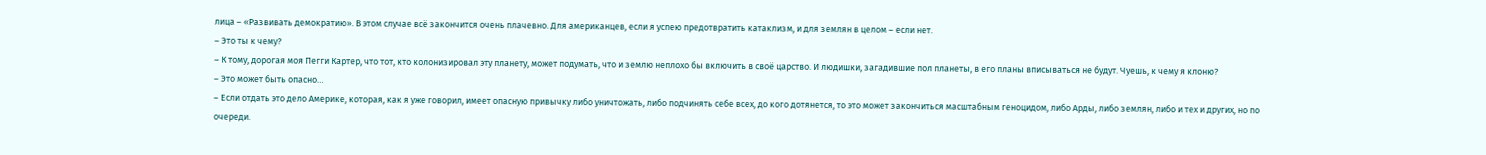лица – «Развивать демократию». В этом случае всё закончится очень плачевно. Для американцев, если я успею предотвратить катаклизм, и для землян в целом – если нет.
– Это ты к чему?
– К тому, дорогая моя Пегги Картер, что тот, кто колонизировал эту планету, может подумать, что и землю неплохо бы включить в своё царство. И людишки, загадившие пол планеты, в его планы вписываться не будут. Чуешь, к чему я клоню?
– Это может быть опасно…
– Если отдать это дело Америке, которая, как я уже говорил, имеет опасную привычку либо уничтожать, либо подчинять себе всех, до кого дотянется, то это может закончиться масштабным геноцидом, либо Арды, либо землян, либо и тех и других, но по очереди.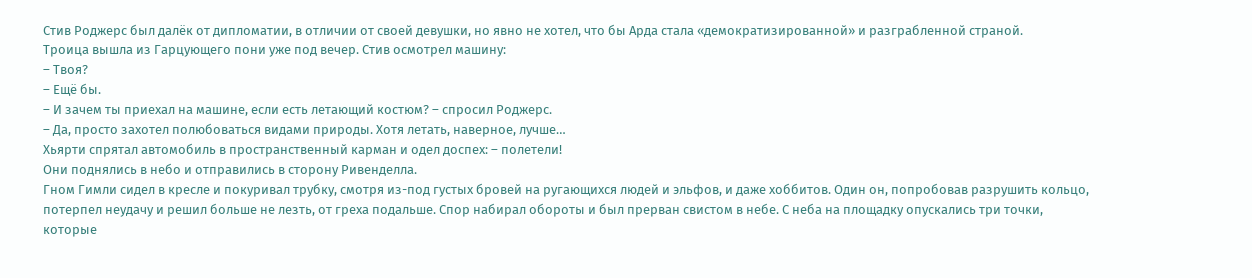Стив Роджерс был далёк от дипломатии, в отличии от своей девушки, но явно не хотел, что бы Арда стала «демократизированной» и разграбленной страной.
Троица вышла из Гарцующего пони уже под вечер. Стив осмотрел машину:
– Твоя?
– Ещё бы.
– И зачем ты приехал на машине, если есть летающий костюм? – спросил Роджерс.
– Да, просто захотел полюбоваться видами природы. Хотя летать, наверное, лучше…
Хьярти спрятал автомобиль в пространственный карман и одел доспех: – полетели!
Они поднялись в небо и отправились в сторону Ривенделла.
Гном Гимли сидел в кресле и покуривал трубку, смотря из-под густых бровей на ругающихся людей и эльфов, и даже хоббитов. Один он, попробовав разрушить кольцо, потерпел неудачу и решил больше не лезть, от греха подальше. Спор набирал обороты и был прерван свистом в небе. С неба на площадку опускались три точки, которые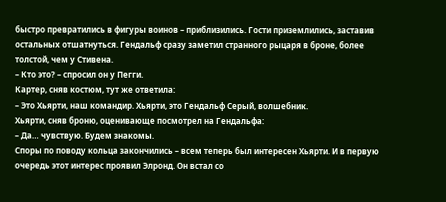быстро превратились в фигуры воинов – приблизились. Гости приземлились, заставив остальных отшатнуться. Гендальф сразу заметил странного рыцаря в броне, более толстой, чем у Стивена.
– Кто это? – спросил он у Пегги.
Картер, сняв костюм, тут же ответила:
– Это Хьярти, наш командир. Хьярти, это Гендальф Серый, волшебник.
Хьярти, сняв броню, оценивающе посмотрел на Гендальфа:
– Да… чувствую. Будем знакомы.
Споры по поводу кольца закончились – всем теперь был интересен Хьярти. И в первую очередь этот интерес проявил Элронд. Он встал со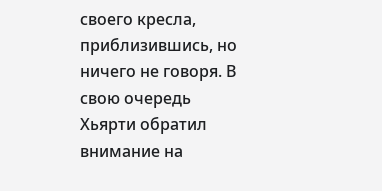своего кресла, приблизившись, но ничего не говоря. В свою очередь Хьярти обратил внимание на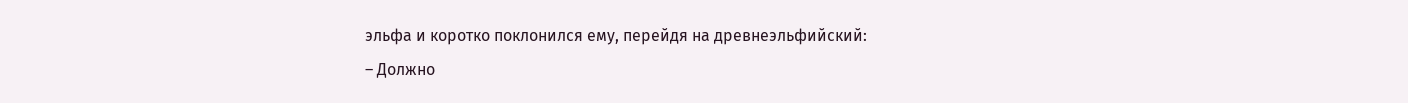эльфа и коротко поклонился ему, перейдя на древнеэльфийский:
– Должно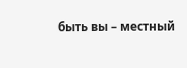быть вы – местный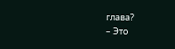глава?
– Это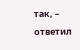так, – ответил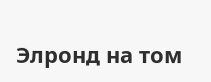Элронд на том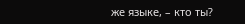же языке, – кто ты?